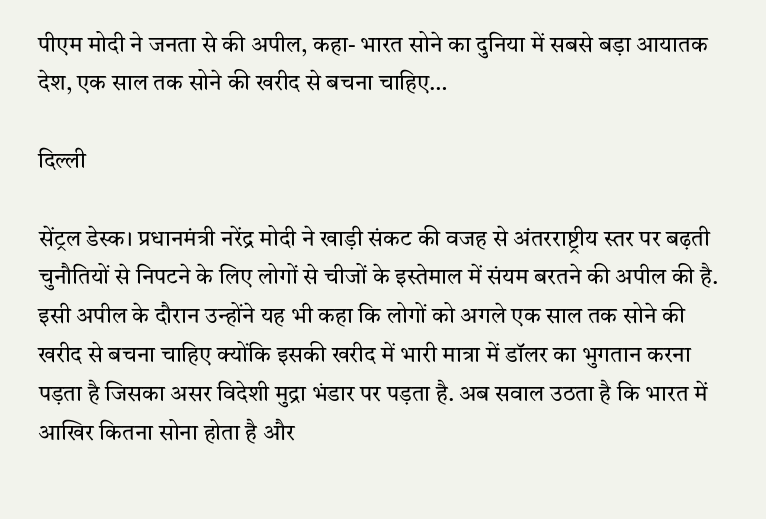पीएम मोदी ने जनता से की अपील, कहा- भारत सोने का दुनिया में सबसे बड़ा आयातक देश, एक साल तक सोने की खरीद से बचना चाहिए…

दिल्ली

सेंट्रल डेस्क। प्रधानमंत्री नरेंद्र मोदी ने खाड़ी संकट की वजह से अंतरराष्ट्रीय स्तर पर बढ़ती चुनौतियों से निपटने के लिए लोगों से चीजों के इस्तेमाल में संयम बरतने की अपील की है. इसी अपील के दौरान उन्होंने यह भी कहा कि लोगों को अगले एक साल तक सोने की खरीद से बचना चाहिए क्योंकि इसकी खरीद में भारी मात्रा में डॉलर का भुगतान करना पड़ता है जिसका असर विदेशी मुद्रा भंडार पर पड़ता है. अब सवाल उठता है कि भारत में आखिर कितना सोना होता है और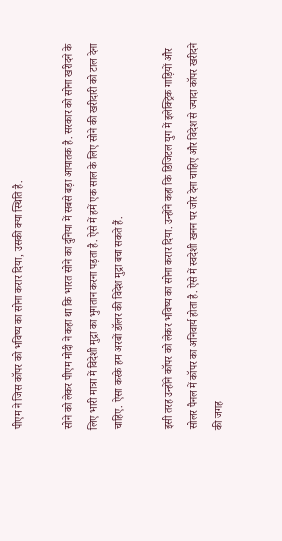पीएम ने जिस कॉपर को भविष्य का सोना करार दिया, उसकी क्या स्थिति है.

सोने को लेकर पीएम मोदी ने कहा था कि भारत सोने का दुनिया में सबसे बड़ा आयातक है. सरकार को सोना खरीदने के लिए भारी मात्रा में विदेशी मुद्रा का भुगतान करना पड़ता है. ऐसे में हमें एक साल के लिए सोने की खरीदारी को टाल देना चाहिए. ऐसा करके हम अरबों डॉलर की विदेश मुद्रा बचा सकते हैं.

इसी तरह उन्होंने कॉपर को लेकर भविष्य का सोना करार दिया. उन्होंने कहा कि डिजिटल युग में इलेक्ट्रिक गाड़ियों और सोलर पैनल में कॉपर का अनिवार्य होता है. ऐसे में स्वदेशी खनन पर जोर देना चाहिए और विदेश से ज्यादा कॉपर खरीदने की जगह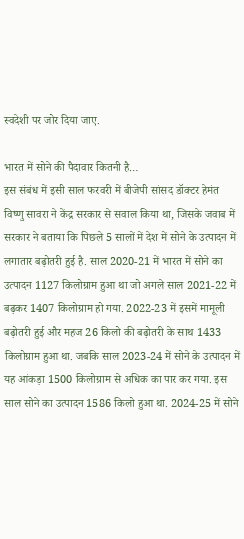स्वदेशी पर जोर दिया जाए.

भारत में सोने की पैदावार कितनी है…
इस संबंध में इसी साल फरवरी में बीजेपी सांसद डॉक्टर हेमंत विष्णु सावरा ने केंद्र सरकार से सवाल किया था, जिसके जवाब में सरकार ने बताया कि पिछले 5 सालों में देश में सोने के उत्पादन में लगातार बढ़ोतरी हुई है. साल 2020-21 में भारत में सोने का उत्पादन 1127 किलोग्राम हुआ था जो अगले साल 2021-22 में बढ़कर 1407 किलोग्राम हो गया. 2022-23 में इसमें मामूली बढ़ोतरी हुई और महज 26 किलो की बढ़ोतरी के साथ 1433 किलोग्राम हुआ था. जबकि साल 2023-24 में सोने के उत्पादन में यह आंकड़ा 1500 किलोग्राम से अधिक का पार कर गया. इस साल सोने का उत्पादन 1586 किलो हुआ था. 2024-25 में सोने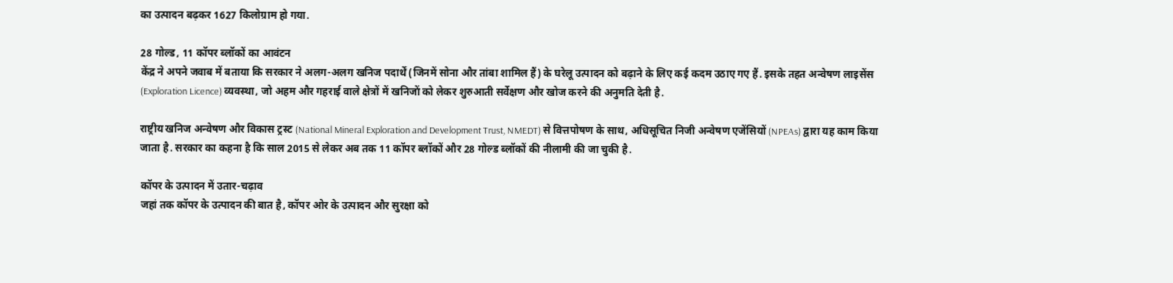का उत्पादन बढ़कर 1627 किलोग्राम हो गया.

28 गोल्ड, 11 कॉपर ब्लॉकों का आवंटन
केंद्र ने अपने जवाब में बताया कि सरकार ने अलग-अलग खनिज पदार्थें (जिनमें सोना और तांबा शामिल हैं) के घरेलू उत्पादन को बढ़ाने के लिए कई कदम उठाए गए हैं. इसके तहत अन्वेषण लाइसेंस (Exploration Licence) व्यवस्था, जो अहम और गहराई वाले क्षेत्रों में खनिजों को लेकर शुरुआती सर्वेक्षण और खोज करने की अनुमति देती है.

राष्ट्रीय खनिज अन्वेषण और विकास ट्रस्ट (National Mineral Exploration and Development Trust, NMEDT) से वित्तपोषण के साथ, अधिसूचित निजी अन्वेषण एजेंसियों (NPEAs) द्वारा यह काम किया जाता है. सरकार का कहना है कि साल 2015 से लेकर अब तक 11 कॉपर ब्लॉकों और 28 गोल्ड ब्लॉकों की नीलामी की जा चुकी है.

कॉपर के उत्पादन में उतार-चढ़ाव
जहां तक कॉपर के उत्पादन की बात है, कॉपर ओर के उत्पादन और सुरक्षा को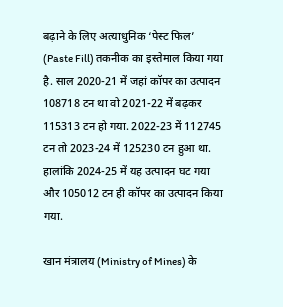बढ़ाने के लिए अत्याधुनिक ‘पेस्ट फिल’ (Paste Fill) तकनीक का इस्तेमाल किया गया है. साल 2020-21 में जहां कॉपर का उत्पादन 108718 टन था वो 2021-22 में बढ़कर 115313 टन हो गया. 2022-23 में 112745 टन तो 2023-24 में 125230 टन हुआ था. हालांकि 2024-25 में यह उत्पादन घट गया और 105012 टन ही कॉपर का उत्पादन किया गया.

खान मंत्रालय (Ministry of Mines) के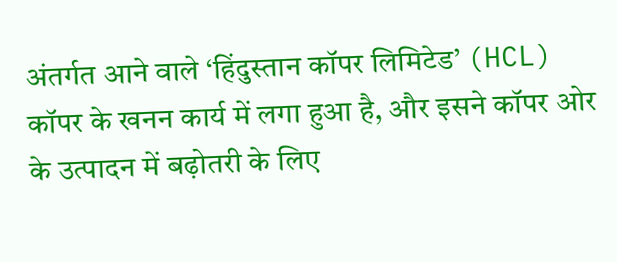अंतर्गत आने वाले ‘हिंदुस्तान कॉपर लिमिटेड’ (HCL) कॉपर के खनन कार्य में लगा हुआ है, और इसने कॉपर ओर के उत्पादन में बढ़ोतरी के लिए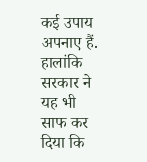कई उपाय अपनाए हैं. हालांकि सरकार ने यह भी साफ कर दिया कि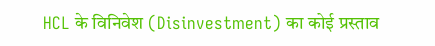HCL के विनिवेश (Disinvestment) का कोई प्रस्ताव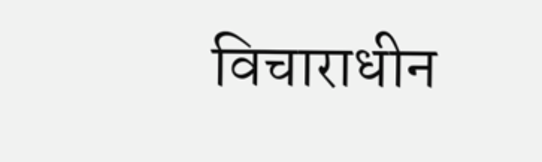विचाराधीन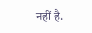नहीं है.